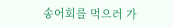송어회를 먹으러 가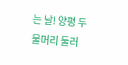는 날! 양평 두물머리 둘러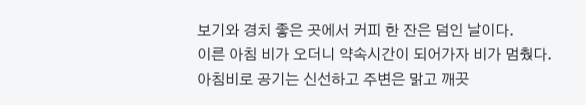보기와 경치 좋은 곳에서 커피 한 잔은 덤인 날이다.
이른 아침 비가 오더니 약속시간이 되어가자 비가 멈췄다. 아침비로 공기는 신선하고 주변은 맑고 깨끗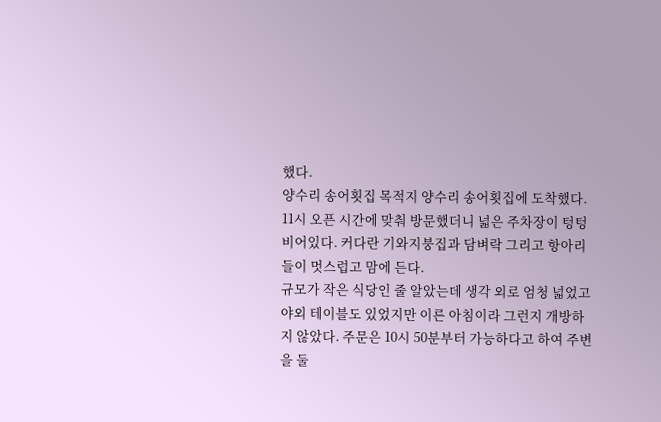했다.
양수리 송어횟집 목적지 양수리 송어횟집에 도착했다. 11시 오픈 시간에 맞춰 방문했더니 넓은 주차장이 텅텅 비어있다. 커다란 기와지붕집과 담벼락 그리고 항아리들이 멋스럽고 맘에 든다.
규모가 작은 식당인 줄 알았는데 생각 외로 엄청 넓었고 야외 테이블도 있었지만 이른 아침이라 그런지 개방하지 않았다. 주문은 10시 50분부터 가능하다고 하여 주변을 둘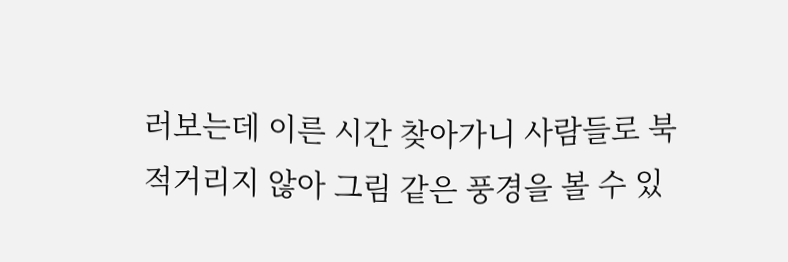러보는데 이른 시간 찾아가니 사람들로 북적거리지 않아 그림 같은 풍경을 볼 수 있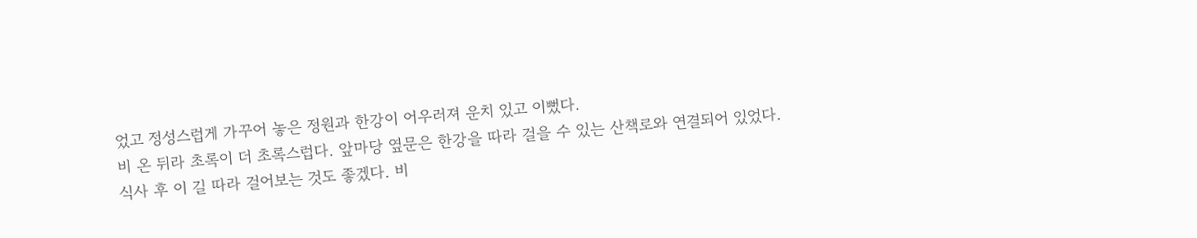었고 정성스럽게 가꾸어 놓은 정원과 한강이 어우러져 운치 있고 이뻤다.
비 온 뒤라 초록이 더 초록스럽다. 앞마당 옆문은 한강을 따라 걸을 수 있는 산책로와 연결되어 있었다.
식사 후 이 길 따라 걸어보는 것도 좋겠다. 비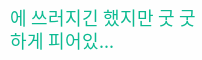에 쓰러지긴 했지만 굿 굿하게 피어있...